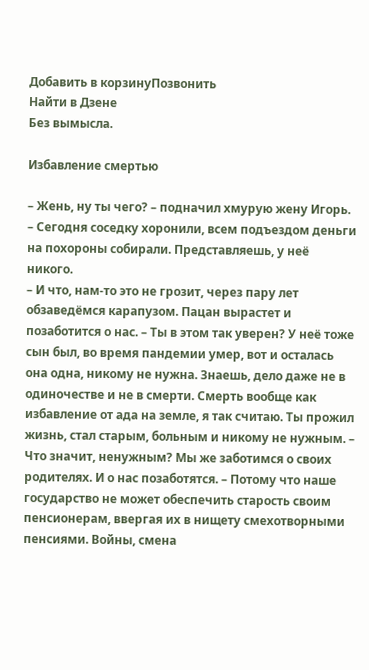Добавить в корзинуПозвонить
Найти в Дзене
Без вымысла.

Избавление смертью

– Жень, ну ты чего? – подначил хмурую жену Игорь.
– Сегодня соседку хоронили, всем подъездом деньги на похороны собирали. Представляешь, у неё никого.
– И что, нам-то это не грозит, через пару лет обзаведёмся карапузом. Пацан вырастет и позаботится о нас. – Ты в этом так уверен? У неё тоже сын был, во время пандемии умер, вот и осталась она одна, никому не нужна. Знаешь, дело даже не в одиночестве и не в смерти. Смерть вообще как избавление от ада на земле, я так считаю. Ты прожил жизнь, стал старым, больным и никому не нужным. – Что значит, ненужным? Мы же заботимся о своих родителях. И о нас позаботятся. – Потому что наше государство не может обеспечить старость своим пенсионерам, ввергая их в нищету смехотворными пенсиями. Войны, смена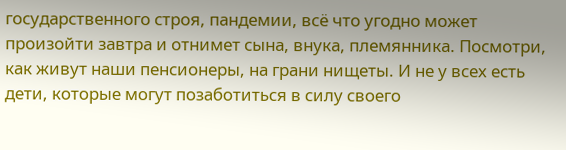государственного строя, пандемии, всё что угодно может произойти завтра и отнимет сына, внука, племянника. Посмотри, как живут наши пенсионеры, на грани нищеты. И не у всех есть дети, которые могут позаботиться в силу своего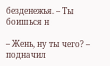безденежья. – Ты боишься н

– Жень, ну ты чего? – подначил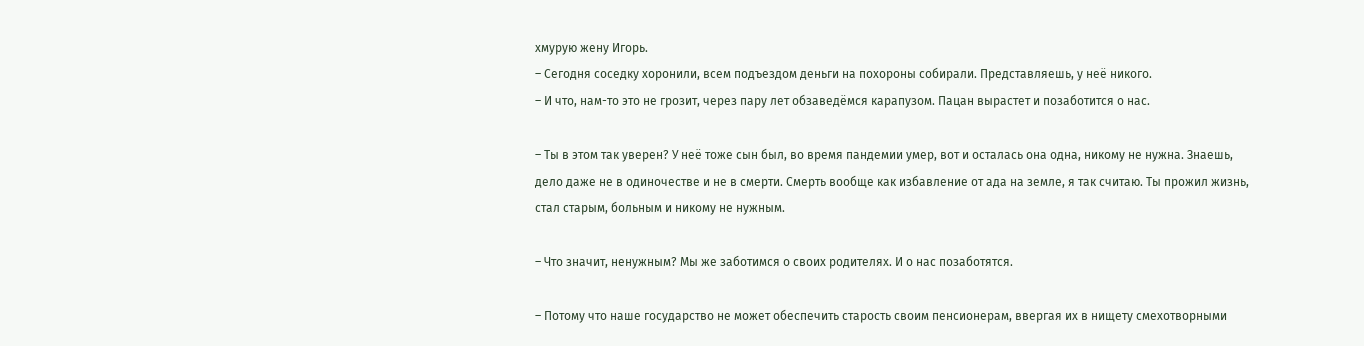хмурую жену Игорь.
– Сегодня соседку хоронили, всем подъездом деньги на похороны собирали. Представляешь, у неё никого.
– И что, нам-то это не грозит, через пару лет обзаведёмся карапузом. Пацан вырастет и позаботится о нас.

– Ты в этом так уверен? У неё тоже сын был, во время пандемии умер, вот и осталась она одна, никому не нужна. Знаешь, дело даже не в одиночестве и не в смерти. Смерть вообще как избавление от ада на земле, я так считаю. Ты прожил жизнь, стал старым, больным и никому не нужным.

– Что значит, ненужным? Мы же заботимся о своих родителях. И о нас позаботятся.

– Потому что наше государство не может обеспечить старость своим пенсионерам, ввергая их в нищету смехотворными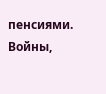пенсиями. Войны,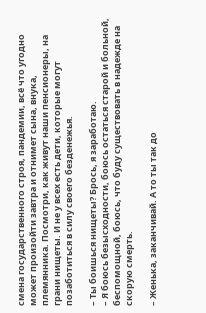смена государственного строя, пандемии, всё что угодно может произойти завтра и отнимет сына, внука, племянника. Посмотри, как живут наши пенсионеры, на грани нищеты. И не у всех есть дети, которые могут позаботиться в силу своего безденежья.

– Ты боишься нищеты? Брось, я заработаю.
– Я боюсь безысходности, боюсь остаться старой и больной, беспомощной, боюсь, что буду существовать в надежде на скорую смерть.

– Женька, заканчивай. А то ты так до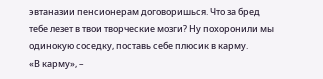эвтаназии пенсионерам договоришься. Что за бред тебе лезет в твои творческие мозги? Ну похоронили мы одинокую соседку, поставь себе плюсик в карму.
«В карму», –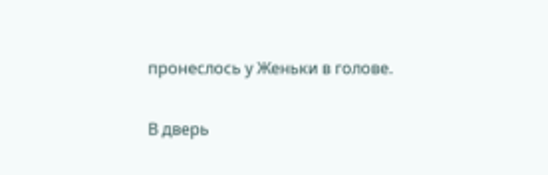пронеслось у Женьки в голове.

В дверь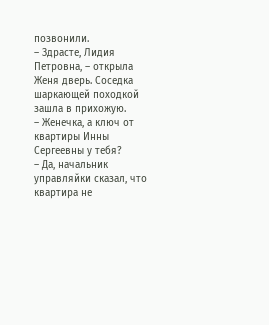позвонили.
– Здрасте, Лидия Петровна, – открыла Женя дверь. Соседка шаркающей походкой зашла в прихожую.
– Женечка, а ключ от квартиры Инны Сергеевны у тебя?
– Да, начальник управляйки сказал, что квартира не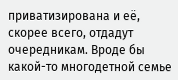приватизирована и её, скорее всего, отдадут очередникам. Вроде бы какой-то многодетной семье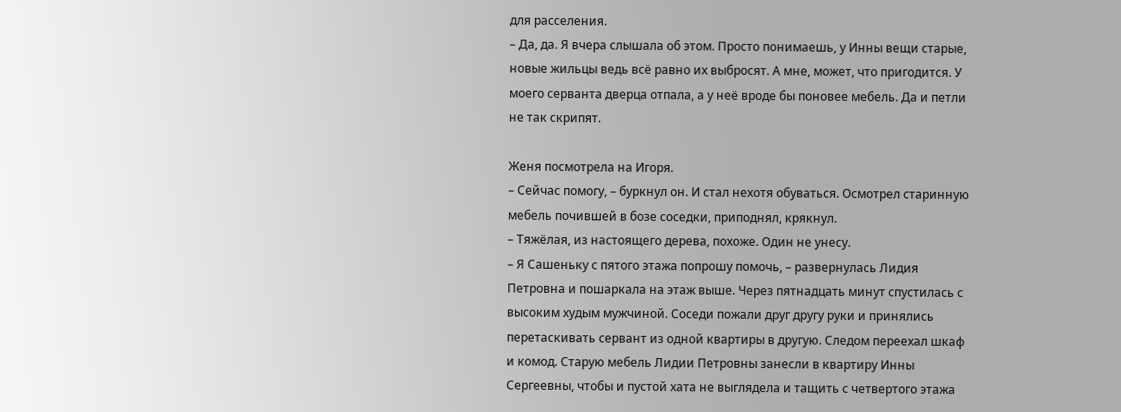для расселения.
– Да, да. Я вчера слышала об этом. Просто понимаешь, у Инны вещи старые, новые жильцы ведь всё равно их выбросят. А мне, может, что пригодится. У моего серванта дверца отпала, а у неё вроде бы поновее мебель. Да и петли не так скрипят.

Женя посмотрела на Игоря.
– Сейчас помогу, – буркнул он. И стал нехотя обуваться. Осмотрел старинную мебель почившей в бозе соседки, приподнял, крякнул.
– Тяжёлая, из настоящего дерева, похоже. Один не унесу.
– Я Сашеньку с пятого этажа попрошу помочь, – развернулась Лидия Петровна и пошаркала на этаж выше. Через пятнадцать минут спустилась с высоким худым мужчиной. Соседи пожали друг другу руки и принялись перетаскивать сервант из одной квартиры в другую. Следом переехал шкаф и комод. Старую мебель Лидии Петровны занесли в квартиру Инны Сергеевны, чтобы и пустой хата не выглядела и тащить с четвертого этажа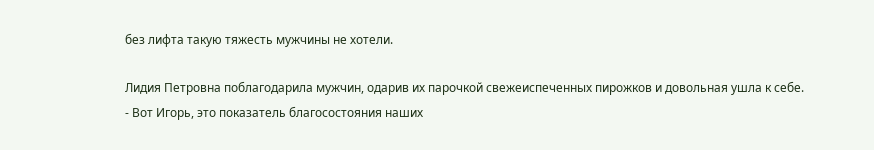без лифта такую тяжесть мужчины не хотели.

Лидия Петровна поблагодарила мужчин, одарив их парочкой свежеиспеченных пирожков и довольная ушла к себе.
- Вот Игорь, это показатель благосостояния наших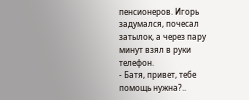пенсионеров. Игорь задумался, почесал затылок, а через пару минут взял в руки телефон.
- Батя, привет, тебе помощь нужна?..